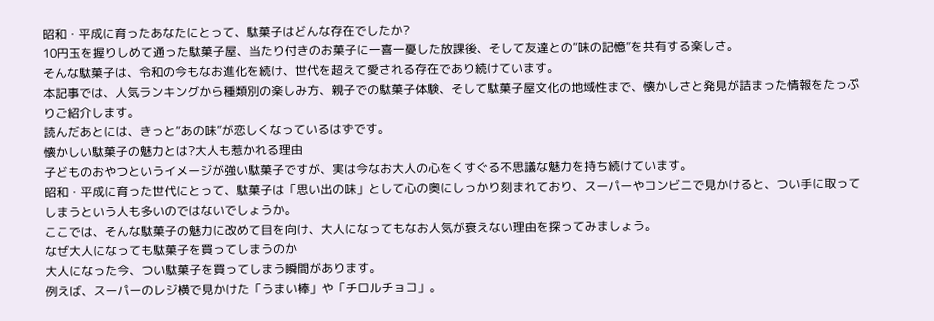昭和・平成に育ったあなたにとって、駄菓子はどんな存在でしたか?
10円玉を握りしめて通った駄菓子屋、当たり付きのお菓子に一喜一憂した放課後、そして友達との“味の記憶”を共有する楽しさ。
そんな駄菓子は、令和の今もなお進化を続け、世代を超えて愛される存在であり続けています。
本記事では、人気ランキングから種類別の楽しみ方、親子での駄菓子体験、そして駄菓子屋文化の地域性まで、懐かしさと発見が詰まった情報をたっぷりご紹介します。
読んだあとには、きっと“あの味”が恋しくなっているはずです。
懐かしい駄菓子の魅力とは?大人も惹かれる理由
子どものおやつというイメージが強い駄菓子ですが、実は今なお大人の心をくすぐる不思議な魅力を持ち続けています。
昭和・平成に育った世代にとって、駄菓子は「思い出の味」として心の奥にしっかり刻まれており、スーパーやコンビニで見かけると、つい手に取ってしまうという人も多いのではないでしょうか。
ここでは、そんな駄菓子の魅力に改めて目を向け、大人になってもなお人気が衰えない理由を探ってみましょう。
なぜ大人になっても駄菓子を買ってしまうのか
大人になった今、つい駄菓子を買ってしまう瞬間があります。
例えば、スーパーのレジ横で見かけた「うまい棒」や「チロルチョコ」。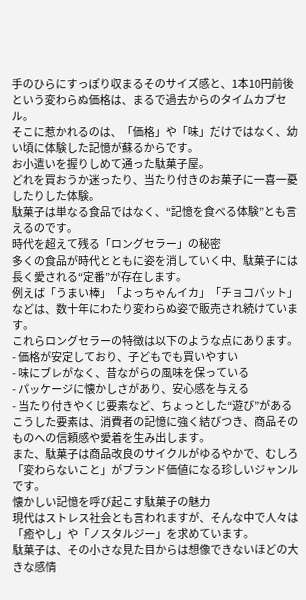手のひらにすっぽり収まるそのサイズ感と、1本10円前後という変わらぬ価格は、まるで過去からのタイムカプセル。
そこに惹かれるのは、「価格」や「味」だけではなく、幼い頃に体験した記憶が蘇るからです。
お小遣いを握りしめて通った駄菓子屋。
どれを買おうか迷ったり、当たり付きのお菓子に一喜一憂したりした体験。
駄菓子は単なる食品ではなく、“記憶を食べる体験”とも言えるのです。
時代を超えて残る「ロングセラー」の秘密
多くの食品が時代とともに姿を消していく中、駄菓子には長く愛される“定番”が存在します。
例えば「うまい棒」「よっちゃんイカ」「チョコバット」などは、数十年にわたり変わらぬ姿で販売され続けています。
これらロングセラーの特徴は以下のような点にあります。
- 価格が安定しており、子どもでも買いやすい
- 味にブレがなく、昔ながらの風味を保っている
- パッケージに懐かしさがあり、安心感を与える
- 当たり付きやくじ要素など、ちょっとした“遊び”がある
こうした要素は、消費者の記憶に強く結びつき、商品そのものへの信頼感や愛着を生み出します。
また、駄菓子は商品改良のサイクルがゆるやかで、むしろ「変わらないこと」がブランド価値になる珍しいジャンルです。
懐かしい記憶を呼び起こす駄菓子の魅力
現代はストレス社会とも言われますが、そんな中で人々は「癒やし」や「ノスタルジー」を求めています。
駄菓子は、その小さな見た目からは想像できないほどの大きな感情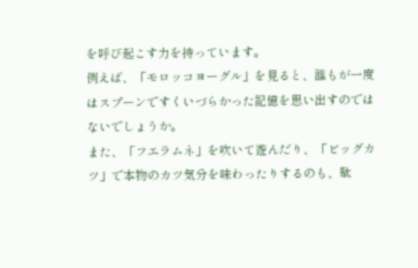を呼び起こす力を持っています。
例えば、「モロッコヨーグル」を見ると、誰もが一度はスプーンですくいづらかった記憶を思い出すのではないでしょうか。
また、「フエラムネ」を吹いて遊んだり、「ビッグカツ」で本物のカツ気分を味わったりするのも、駄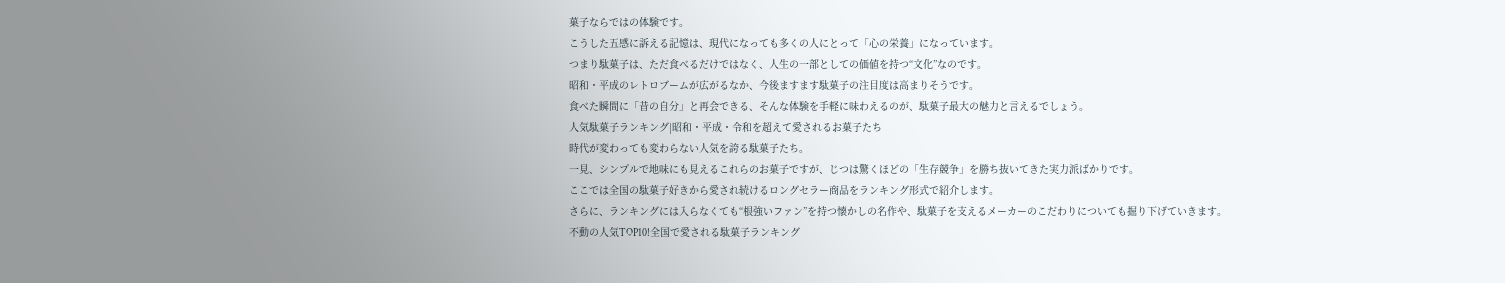菓子ならではの体験です。
こうした五感に訴える記憶は、現代になっても多くの人にとって「心の栄養」になっています。
つまり駄菓子は、ただ食べるだけではなく、人生の一部としての価値を持つ“文化”なのです。
昭和・平成のレトロブームが広がるなか、今後ますます駄菓子の注目度は高まりそうです。
食べた瞬間に「昔の自分」と再会できる、そんな体験を手軽に味わえるのが、駄菓子最大の魅力と言えるでしょう。
人気駄菓子ランキング|昭和・平成・令和を超えて愛されるお菓子たち
時代が変わっても変わらない人気を誇る駄菓子たち。
一見、シンプルで地味にも見えるこれらのお菓子ですが、じつは驚くほどの「生存競争」を勝ち抜いてきた実力派ばかりです。
ここでは全国の駄菓子好きから愛され続けるロングセラー商品をランキング形式で紹介します。
さらに、ランキングには入らなくても“根強いファン”を持つ懐かしの名作や、駄菓子を支えるメーカーのこだわりについても掘り下げていきます。
不動の人気TOP10!全国で愛される駄菓子ランキング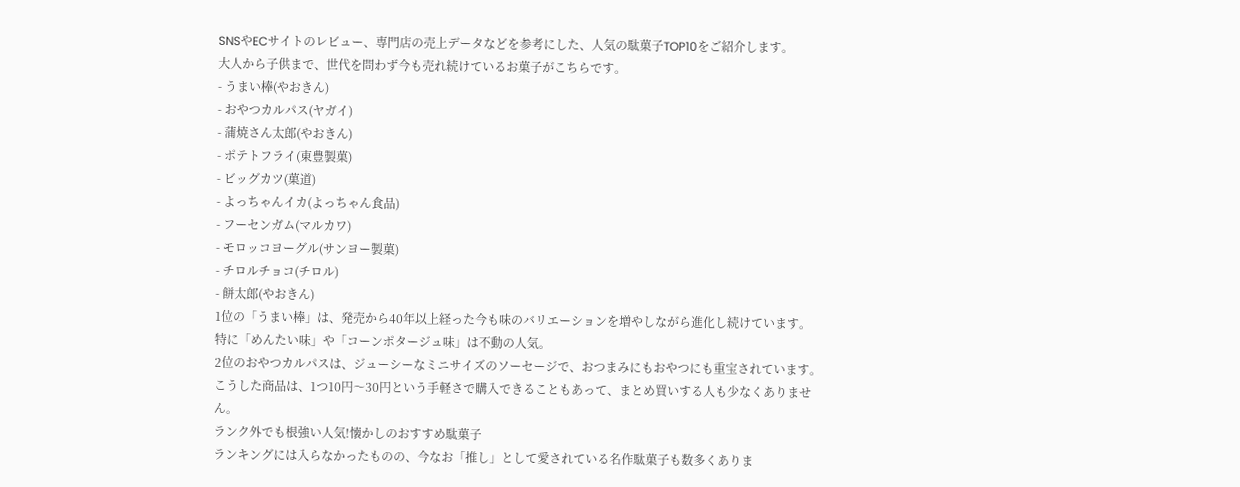SNSやECサイトのレビュー、専門店の売上データなどを参考にした、人気の駄菓子TOP10をご紹介します。
大人から子供まで、世代を問わず今も売れ続けているお菓子がこちらです。
- うまい棒(やおきん)
- おやつカルパス(ヤガイ)
- 蒲焼さん太郎(やおきん)
- ポテトフライ(東豊製菓)
- ビッグカツ(菓道)
- よっちゃんイカ(よっちゃん食品)
- フーセンガム(マルカワ)
- モロッコヨーグル(サンヨー製菓)
- チロルチョコ(チロル)
- 餅太郎(やおきん)
1位の「うまい棒」は、発売から40年以上経った今も味のバリエーションを増やしながら進化し続けています。
特に「めんたい味」や「コーンポタージュ味」は不動の人気。
2位のおやつカルパスは、ジューシーなミニサイズのソーセージで、おつまみにもおやつにも重宝されています。
こうした商品は、1つ10円〜30円という手軽さで購入できることもあって、まとめ買いする人も少なくありません。
ランク外でも根強い人気!懐かしのおすすめ駄菓子
ランキングには入らなかったものの、今なお「推し」として愛されている名作駄菓子も数多くありま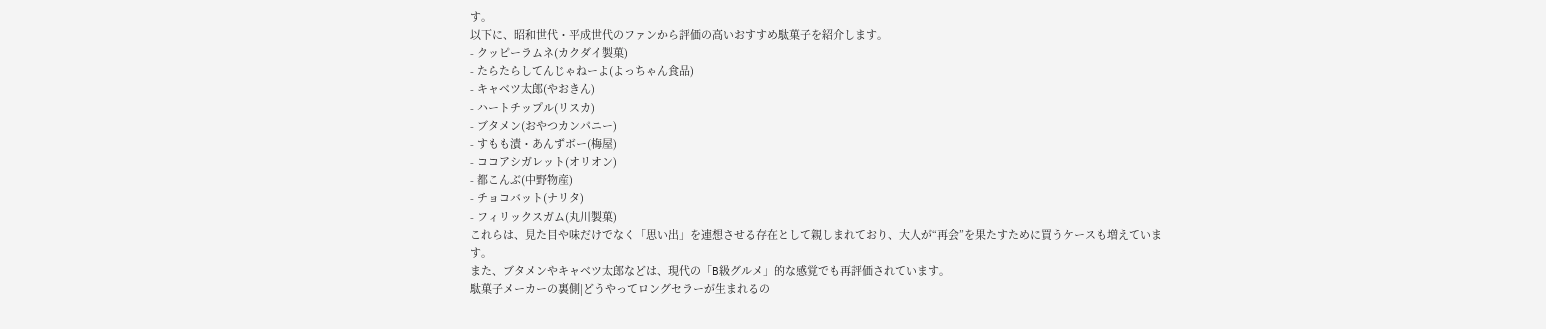す。
以下に、昭和世代・平成世代のファンから評価の高いおすすめ駄菓子を紹介します。
- クッピーラムネ(カクダイ製菓)
- たらたらしてんじゃねーよ(よっちゃん食品)
- キャベツ太郎(やおきん)
- ハートチップル(リスカ)
- ブタメン(おやつカンパニー)
- すもも漬・あんずボー(梅屋)
- ココアシガレット(オリオン)
- 都こんぶ(中野物産)
- チョコバット(ナリタ)
- フィリックスガム(丸川製菓)
これらは、見た目や味だけでなく「思い出」を連想させる存在として親しまれており、大人が“再会”を果たすために買うケースも増えています。
また、ブタメンやキャベツ太郎などは、現代の「B級グルメ」的な感覚でも再評価されています。
駄菓子メーカーの裏側|どうやってロングセラーが生まれるの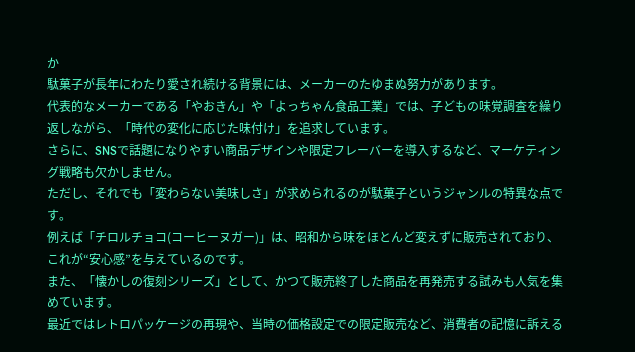か
駄菓子が長年にわたり愛され続ける背景には、メーカーのたゆまぬ努力があります。
代表的なメーカーである「やおきん」や「よっちゃん食品工業」では、子どもの味覚調査を繰り返しながら、「時代の変化に応じた味付け」を追求しています。
さらに、SNSで話題になりやすい商品デザインや限定フレーバーを導入するなど、マーケティング戦略も欠かしません。
ただし、それでも「変わらない美味しさ」が求められるのが駄菓子というジャンルの特異な点です。
例えば「チロルチョコ(コーヒーヌガー)」は、昭和から味をほとんど変えずに販売されており、これが“安心感”を与えているのです。
また、「懐かしの復刻シリーズ」として、かつて販売終了した商品を再発売する試みも人気を集めています。
最近ではレトロパッケージの再現や、当時の価格設定での限定販売など、消費者の記憶に訴える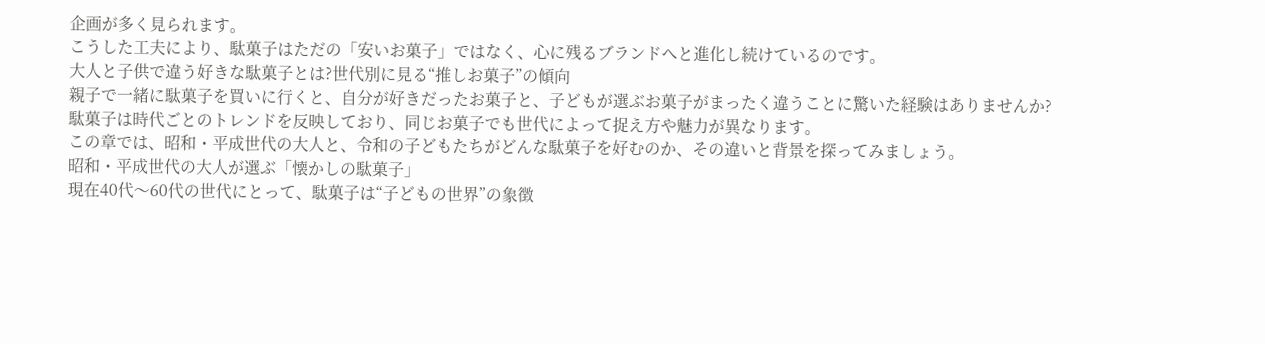企画が多く見られます。
こうした工夫により、駄菓子はただの「安いお菓子」ではなく、心に残るブランドへと進化し続けているのです。
大人と子供で違う好きな駄菓子とは?世代別に見る“推しお菓子”の傾向
親子で一緒に駄菓子を買いに行くと、自分が好きだったお菓子と、子どもが選ぶお菓子がまったく違うことに驚いた経験はありませんか?
駄菓子は時代ごとのトレンドを反映しており、同じお菓子でも世代によって捉え方や魅力が異なります。
この章では、昭和・平成世代の大人と、令和の子どもたちがどんな駄菓子を好むのか、その違いと背景を探ってみましょう。
昭和・平成世代の大人が選ぶ「懐かしの駄菓子」
現在40代〜60代の世代にとって、駄菓子は“子どもの世界”の象徴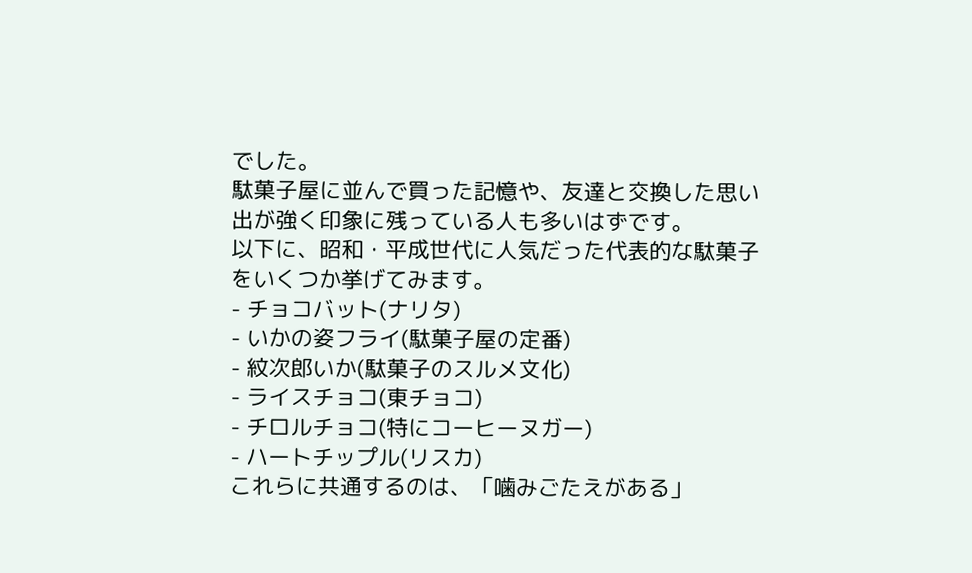でした。
駄菓子屋に並んで買った記憶や、友達と交換した思い出が強く印象に残っている人も多いはずです。
以下に、昭和・平成世代に人気だった代表的な駄菓子をいくつか挙げてみます。
- チョコバット(ナリタ)
- いかの姿フライ(駄菓子屋の定番)
- 紋次郎いか(駄菓子のスルメ文化)
- ライスチョコ(東チョコ)
- チロルチョコ(特にコーヒーヌガー)
- ハートチップル(リスカ)
これらに共通するのは、「噛みごたえがある」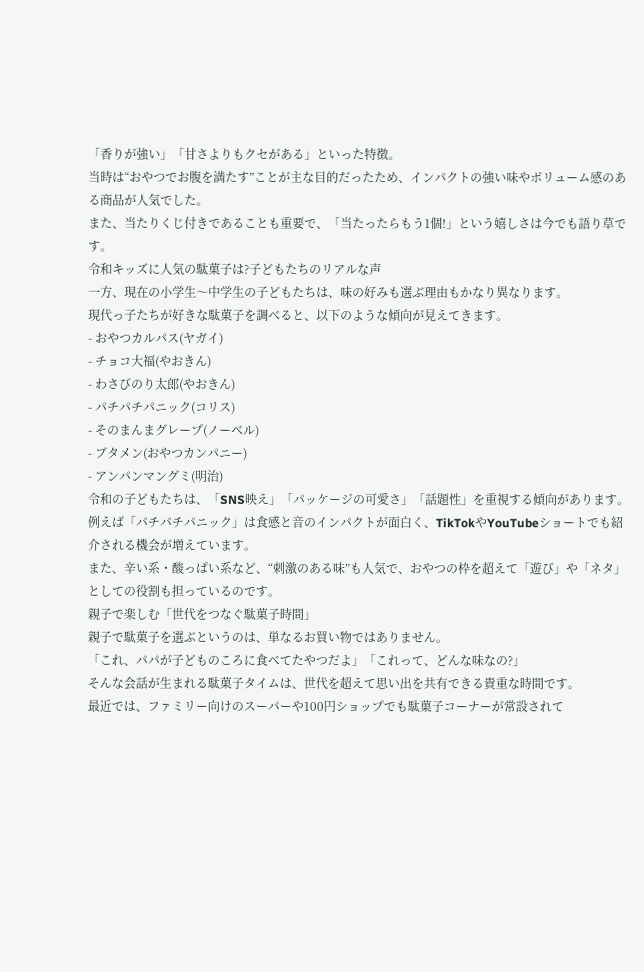「香りが強い」「甘さよりもクセがある」といった特徴。
当時は“おやつでお腹を満たす”ことが主な目的だったため、インパクトの強い味やボリューム感のある商品が人気でした。
また、当たりくじ付きであることも重要で、「当たったらもう1個!」という嬉しさは今でも語り草です。
令和キッズに人気の駄菓子は?子どもたちのリアルな声
一方、現在の小学生〜中学生の子どもたちは、味の好みも選ぶ理由もかなり異なります。
現代っ子たちが好きな駄菓子を調べると、以下のような傾向が見えてきます。
- おやつカルパス(ヤガイ)
- チョコ大福(やおきん)
- わさびのり太郎(やおきん)
- パチパチパニック(コリス)
- そのまんまグレープ(ノーベル)
- ブタメン(おやつカンパニー)
- アンパンマングミ(明治)
令和の子どもたちは、「SNS映え」「パッケージの可愛さ」「話題性」を重視する傾向があります。
例えば「パチパチパニック」は食感と音のインパクトが面白く、TikTokやYouTubeショートでも紹介される機会が増えています。
また、辛い系・酸っぱい系など、“刺激のある味”も人気で、おやつの枠を超えて「遊び」や「ネタ」としての役割も担っているのです。
親子で楽しむ「世代をつなぐ駄菓子時間」
親子で駄菓子を選ぶというのは、単なるお買い物ではありません。
「これ、パパが子どものころに食べてたやつだよ」「これって、どんな味なの?」
そんな会話が生まれる駄菓子タイムは、世代を超えて思い出を共有できる貴重な時間です。
最近では、ファミリー向けのスーパーや100円ショップでも駄菓子コーナーが常設されて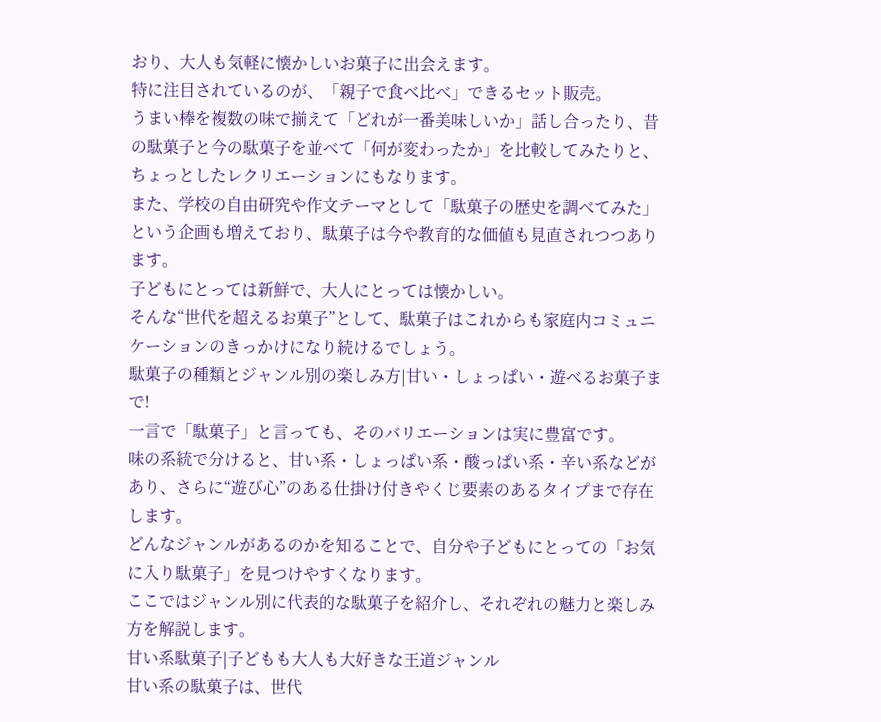おり、大人も気軽に懐かしいお菓子に出会えます。
特に注目されているのが、「親子で食べ比べ」できるセット販売。
うまい棒を複数の味で揃えて「どれが一番美味しいか」話し合ったり、昔の駄菓子と今の駄菓子を並べて「何が変わったか」を比較してみたりと、ちょっとしたレクリエーションにもなります。
また、学校の自由研究や作文テーマとして「駄菓子の歴史を調べてみた」という企画も増えており、駄菓子は今や教育的な価値も見直されつつあります。
子どもにとっては新鮮で、大人にとっては懐かしい。
そんな“世代を超えるお菓子”として、駄菓子はこれからも家庭内コミュニケーションのきっかけになり続けるでしょう。
駄菓子の種類とジャンル別の楽しみ方|甘い・しょっぱい・遊べるお菓子まで!
一言で「駄菓子」と言っても、そのバリエーションは実に豊富です。
味の系統で分けると、甘い系・しょっぱい系・酸っぱい系・辛い系などがあり、さらに“遊び心”のある仕掛け付きやくじ要素のあるタイプまで存在します。
どんなジャンルがあるのかを知ることで、自分や子どもにとっての「お気に入り駄菓子」を見つけやすくなります。
ここではジャンル別に代表的な駄菓子を紹介し、それぞれの魅力と楽しみ方を解説します。
甘い系駄菓子|子どもも大人も大好きな王道ジャンル
甘い系の駄菓子は、世代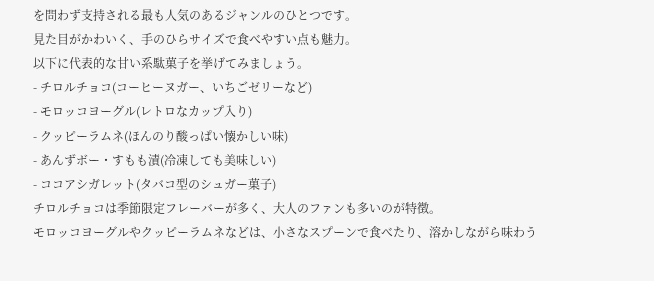を問わず支持される最も人気のあるジャンルのひとつです。
見た目がかわいく、手のひらサイズで食べやすい点も魅力。
以下に代表的な甘い系駄菓子を挙げてみましょう。
- チロルチョコ(コーヒーヌガー、いちごゼリーなど)
- モロッコヨーグル(レトロなカップ入り)
- クッピーラムネ(ほんのり酸っぱい懐かしい味)
- あんずボー・すもも漬(冷凍しても美味しい)
- ココアシガレット(タバコ型のシュガー菓子)
チロルチョコは季節限定フレーバーが多く、大人のファンも多いのが特徴。
モロッコヨーグルやクッピーラムネなどは、小さなスプーンで食べたり、溶かしながら味わう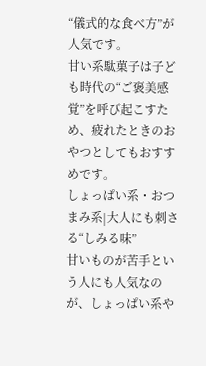“儀式的な食べ方”が人気です。
甘い系駄菓子は子ども時代の“ご褒美感覚”を呼び起こすため、疲れたときのおやつとしてもおすすめです。
しょっぱい系・おつまみ系|大人にも刺さる“しみる味”
甘いものが苦手という人にも人気なのが、しょっぱい系や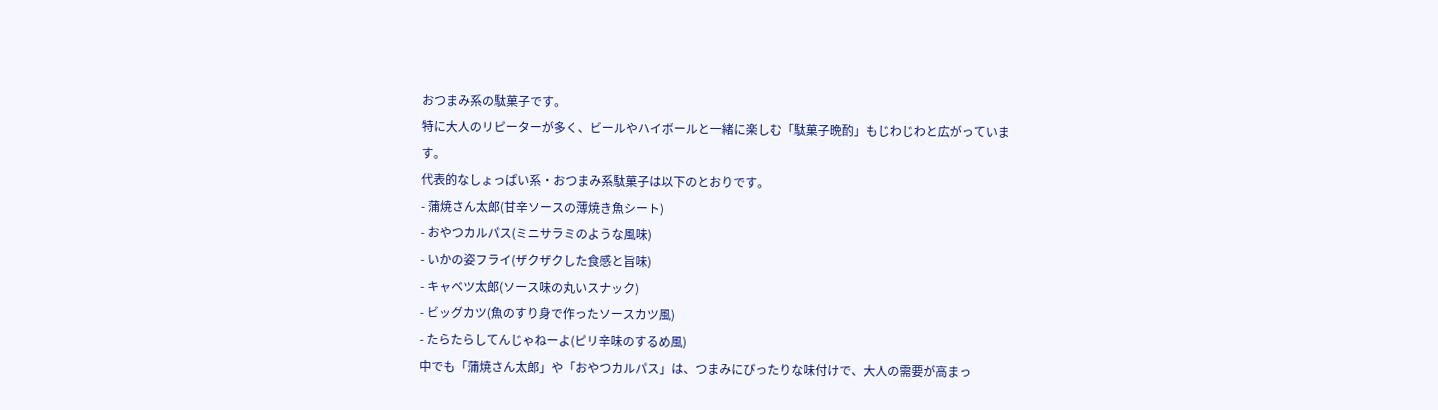おつまみ系の駄菓子です。
特に大人のリピーターが多く、ビールやハイボールと一緒に楽しむ「駄菓子晩酌」もじわじわと広がっています。
代表的なしょっぱい系・おつまみ系駄菓子は以下のとおりです。
- 蒲焼さん太郎(甘辛ソースの薄焼き魚シート)
- おやつカルパス(ミニサラミのような風味)
- いかの姿フライ(ザクザクした食感と旨味)
- キャベツ太郎(ソース味の丸いスナック)
- ビッグカツ(魚のすり身で作ったソースカツ風)
- たらたらしてんじゃねーよ(ピリ辛味のするめ風)
中でも「蒲焼さん太郎」や「おやつカルパス」は、つまみにぴったりな味付けで、大人の需要が高まっ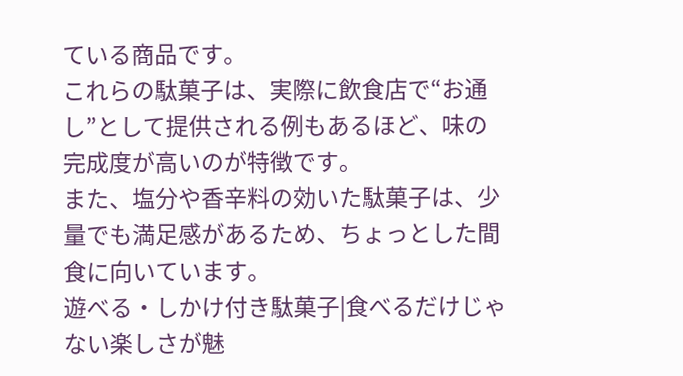ている商品です。
これらの駄菓子は、実際に飲食店で“お通し”として提供される例もあるほど、味の完成度が高いのが特徴です。
また、塩分や香辛料の効いた駄菓子は、少量でも満足感があるため、ちょっとした間食に向いています。
遊べる・しかけ付き駄菓子|食べるだけじゃない楽しさが魅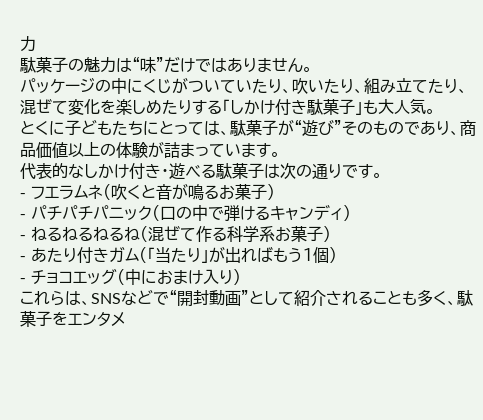力
駄菓子の魅力は“味”だけではありません。
パッケージの中にくじがついていたり、吹いたり、組み立てたり、混ぜて変化を楽しめたりする「しかけ付き駄菓子」も大人気。
とくに子どもたちにとっては、駄菓子が“遊び”そのものであり、商品価値以上の体験が詰まっています。
代表的なしかけ付き・遊べる駄菓子は次の通りです。
- フエラムネ(吹くと音が鳴るお菓子)
- パチパチパニック(口の中で弾けるキャンディ)
- ねるねるねるね(混ぜて作る科学系お菓子)
- あたり付きガム(「当たり」が出ればもう1個)
- チョコエッグ(中におまけ入り)
これらは、SNSなどで“開封動画”として紹介されることも多く、駄菓子をエンタメ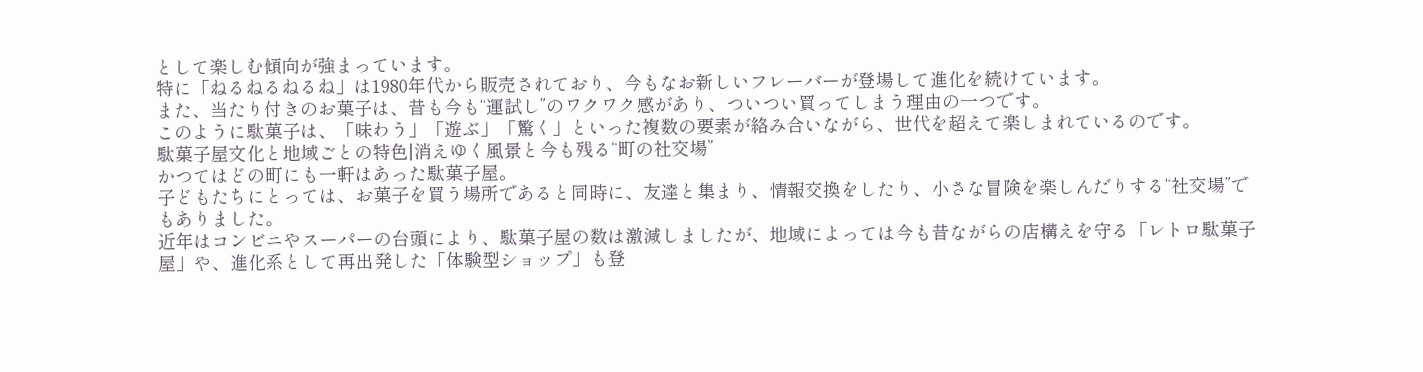として楽しむ傾向が強まっています。
特に「ねるねるねるね」は1980年代から販売されており、今もなお新しいフレーバーが登場して進化を続けています。
また、当たり付きのお菓子は、昔も今も“運試し”のワクワク感があり、ついつい買ってしまう理由の一つです。
このように駄菓子は、「味わう」「遊ぶ」「驚く」といった複数の要素が絡み合いながら、世代を超えて楽しまれているのです。
駄菓子屋文化と地域ごとの特色|消えゆく風景と今も残る“町の社交場”
かつてはどの町にも一軒はあった駄菓子屋。
子どもたちにとっては、お菓子を買う場所であると同時に、友達と集まり、情報交換をしたり、小さな冒険を楽しんだりする“社交場”でもありました。
近年はコンビニやスーパーの台頭により、駄菓子屋の数は激減しましたが、地域によっては今も昔ながらの店構えを守る「レトロ駄菓子屋」や、進化系として再出発した「体験型ショップ」も登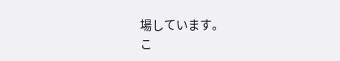場しています。
こ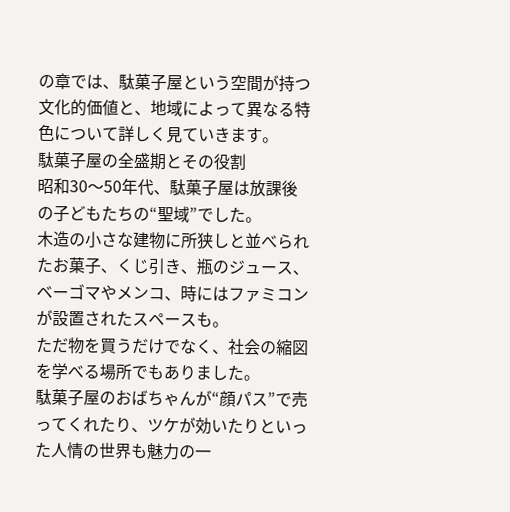の章では、駄菓子屋という空間が持つ文化的価値と、地域によって異なる特色について詳しく見ていきます。
駄菓子屋の全盛期とその役割
昭和30〜50年代、駄菓子屋は放課後の子どもたちの“聖域”でした。
木造の小さな建物に所狭しと並べられたお菓子、くじ引き、瓶のジュース、ベーゴマやメンコ、時にはファミコンが設置されたスペースも。
ただ物を買うだけでなく、社会の縮図を学べる場所でもありました。
駄菓子屋のおばちゃんが“顔パス”で売ってくれたり、ツケが効いたりといった人情の世界も魅力の一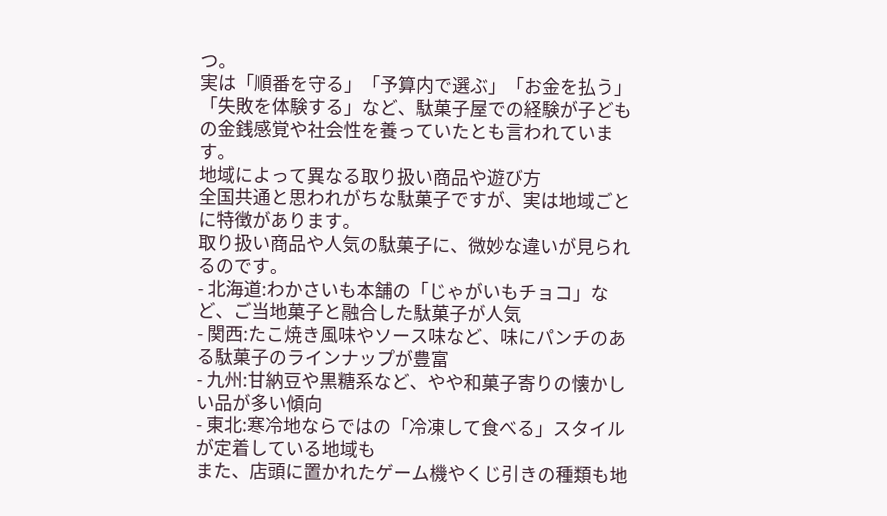つ。
実は「順番を守る」「予算内で選ぶ」「お金を払う」「失敗を体験する」など、駄菓子屋での経験が子どもの金銭感覚や社会性を養っていたとも言われています。
地域によって異なる取り扱い商品や遊び方
全国共通と思われがちな駄菓子ですが、実は地域ごとに特徴があります。
取り扱い商品や人気の駄菓子に、微妙な違いが見られるのです。
- 北海道:わかさいも本舗の「じゃがいもチョコ」など、ご当地菓子と融合した駄菓子が人気
- 関西:たこ焼き風味やソース味など、味にパンチのある駄菓子のラインナップが豊富
- 九州:甘納豆や黒糖系など、やや和菓子寄りの懐かしい品が多い傾向
- 東北:寒冷地ならではの「冷凍して食べる」スタイルが定着している地域も
また、店頭に置かれたゲーム機やくじ引きの種類も地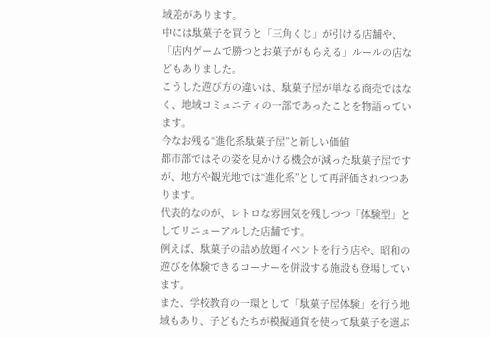域差があります。
中には駄菓子を買うと「三角くじ」が引ける店舗や、「店内ゲームで勝つとお菓子がもらえる」ルールの店などもありました。
こうした遊び方の違いは、駄菓子屋が単なる商売ではなく、地域コミュニティの一部であったことを物語っています。
今なお残る“進化系駄菓子屋”と新しい価値
都市部ではその姿を見かける機会が減った駄菓子屋ですが、地方や観光地では“進化系”として再評価されつつあります。
代表的なのが、レトロな雰囲気を残しつつ「体験型」としてリニューアルした店舗です。
例えば、駄菓子の詰め放題イベントを行う店や、昭和の遊びを体験できるコーナーを併設する施設も登場しています。
また、学校教育の一環として「駄菓子屋体験」を行う地域もあり、子どもたちが模擬通貨を使って駄菓子を選ぶ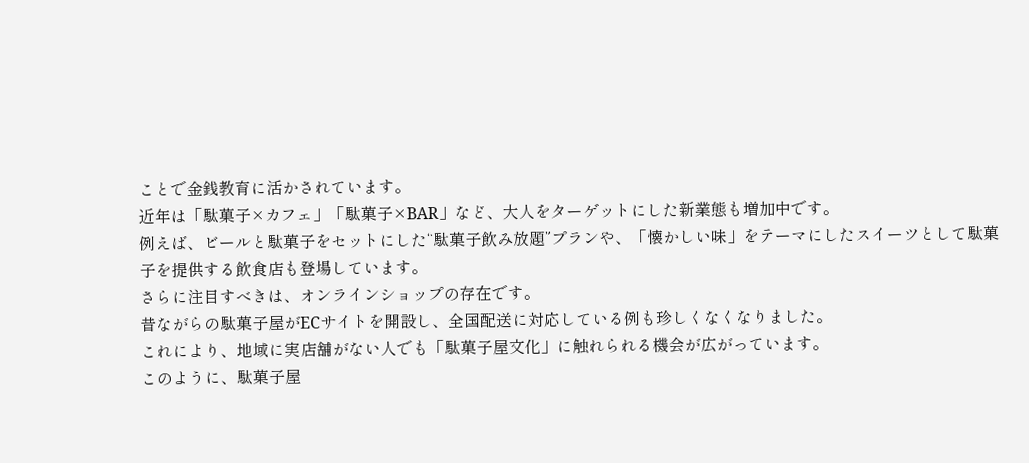ことで金銭教育に活かされています。
近年は「駄菓子×カフェ」「駄菓子×BAR」など、大人をターゲットにした新業態も増加中です。
例えば、ビールと駄菓子をセットにした“駄菓子飲み放題”プランや、「懐かしい味」をテーマにしたスイーツとして駄菓子を提供する飲食店も登場しています。
さらに注目すべきは、オンラインショップの存在です。
昔ながらの駄菓子屋がECサイトを開設し、全国配送に対応している例も珍しくなくなりました。
これにより、地域に実店舗がない人でも「駄菓子屋文化」に触れられる機会が広がっています。
このように、駄菓子屋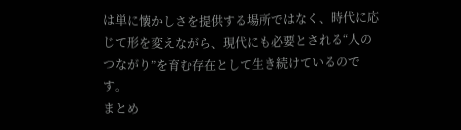は単に懐かしさを提供する場所ではなく、時代に応じて形を変えながら、現代にも必要とされる“人のつながり”を育む存在として生き続けているのです。
まとめ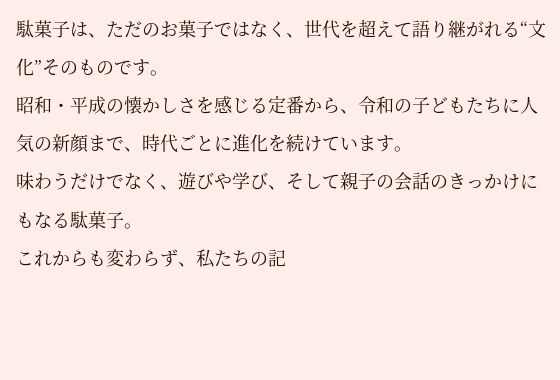駄菓子は、ただのお菓子ではなく、世代を超えて語り継がれる“文化”そのものです。
昭和・平成の懐かしさを感じる定番から、令和の子どもたちに人気の新顔まで、時代ごとに進化を続けています。
味わうだけでなく、遊びや学び、そして親子の会話のきっかけにもなる駄菓子。
これからも変わらず、私たちの記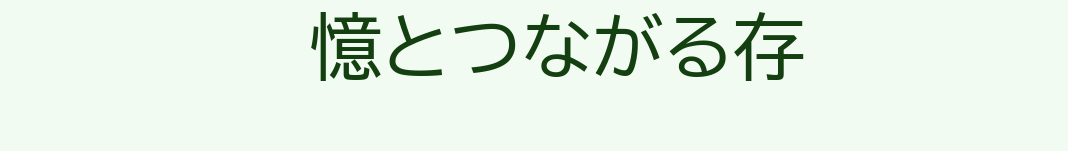憶とつながる存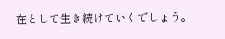在として生き続けていくでしょう。